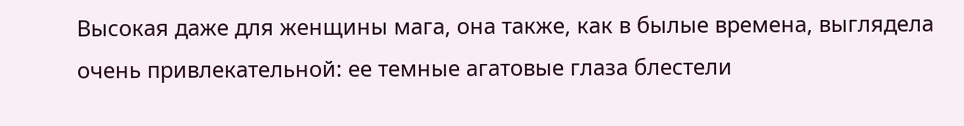Высокая даже для женщины мага, она также, как в былые времена, выглядела очень привлекательной: ее темные агатовые глаза блестели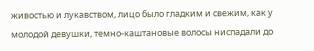живостью и лукавством, лицо было гладким и свежим, как у молодой девушки, темно-каштановые волосы ниспадали до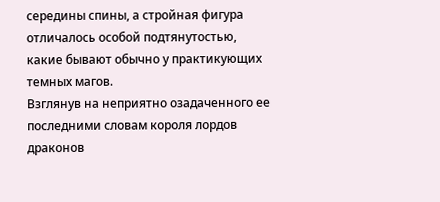середины спины, а стройная фигура отличалось особой подтянутостью, какие бывают обычно у практикующих темных магов.
Взглянув на неприятно озадаченного ее последними словам короля лордов драконов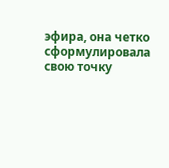эфира, она четко сформулировала свою точку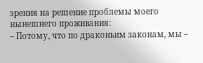зрения на решение проблемы моего нынешнего проживания:
– Потому, что по драконьим законам, мы –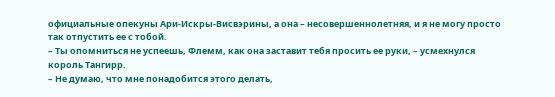официальные опекуны Ари-Искры-Висвэрины, а она – несовершеннолетняя, и я не могу просто так отпустить ее с тобой.
– Ты опомниться не успеешь, Флемм, как она заставит тебя просить ее руки, – усмехнулся король Тангирр.
– Не думаю, что мне понадобится этого делать,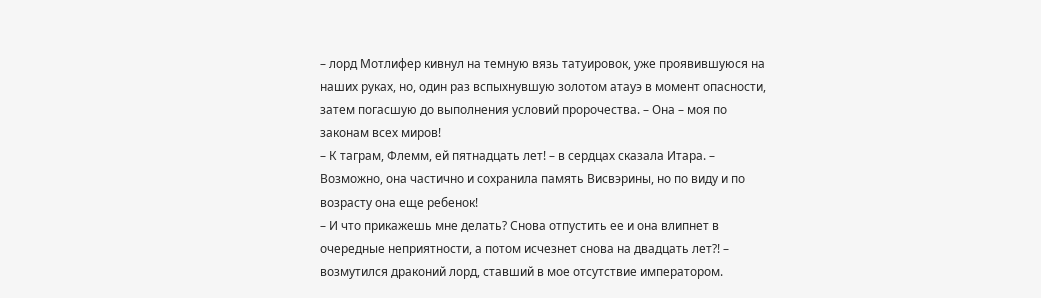– лорд Мотлифер кивнул на темную вязь татуировок, уже проявившуюся на наших руках, но, один раз вспыхнувшую золотом атауэ в момент опасности, затем погасшую до выполнения условий пророчества. – Она – моя по законам всех миров!
– К таграм, Флемм, ей пятнадцать лет! – в сердцах сказала Итара. – Возможно, она частично и сохранила память Висвэрины, но по виду и по возрасту она еще ребенок!
– И что прикажешь мне делать? Снова отпустить ее и она влипнет в очередные неприятности, а потом исчезнет снова на двадцать лет?! – возмутился драконий лорд, ставший в мое отсутствие императором.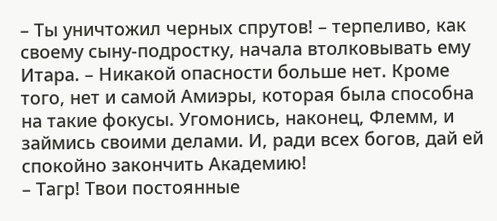– Ты уничтожил черных спрутов! – терпеливо, как своему сыну-подростку, начала втолковывать ему Итара. – Никакой опасности больше нет. Кроме того, нет и самой Амиэры, которая была способна на такие фокусы. Угомонись, наконец, Флемм, и займись своими делами. И, ради всех богов, дай ей спокойно закончить Академию!
– Тагр! Твои постоянные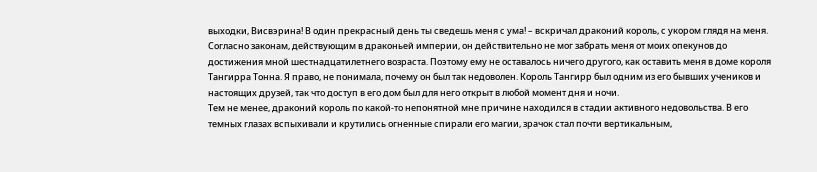выходки, Висвэрина! В один прекрасный день ты сведешь меня с ума! – вскричал драконий король, с укором глядя на меня.
Согласно законам, действующим в драконьей империи, он действительно не мог забрать меня от моих опекунов до достижения мной шестнадцатилетнего возраста. Поэтому ему не оставалось ничего другого, как оставить меня в доме короля Тангирра Тонна. Я право, не понимала, почему он был так недоволен. Король Тангирр был одним из его бывших учеников и настоящих друзей, так что доступ в его дом был для него открыт в любой момент дня и ночи.
Тем не менее, драконий король по какой-то непонятной мне причине находился в стадии активного недовольства. В его темных глазах вспыхивали и крутились огненные спирали его магии, зрачок стал почти вертикальным,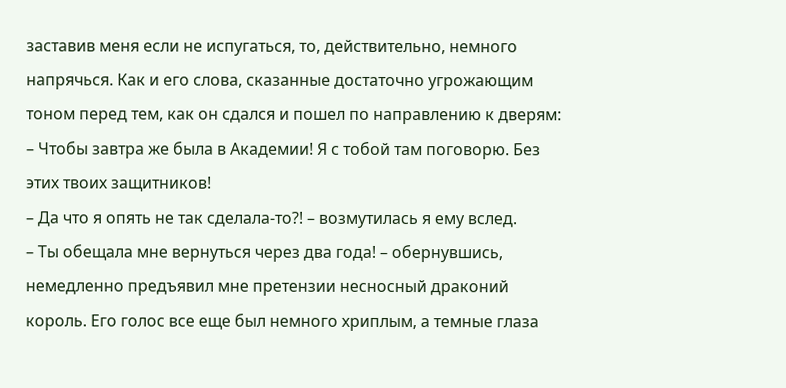заставив меня если не испугаться, то, действительно, немного напрячься. Как и его слова, сказанные достаточно угрожающим тоном перед тем, как он сдался и пошел по направлению к дверям:
– Чтобы завтра же была в Академии! Я с тобой там поговорю. Без этих твоих защитников!
– Да что я опять не так сделала-то?! – возмутилась я ему вслед.
– Ты обещала мне вернуться через два года! – обернувшись, немедленно предъявил мне претензии несносный драконий король. Его голос все еще был немного хриплым, а темные глаза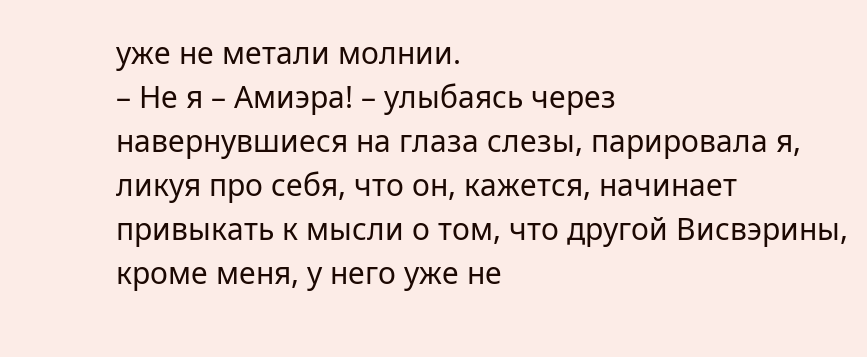уже не метали молнии.
– Не я – Амиэра! – улыбаясь через навернувшиеся на глаза слезы, парировала я, ликуя про себя, что он, кажется, начинает привыкать к мысли о том, что другой Висвэрины, кроме меня, у него уже не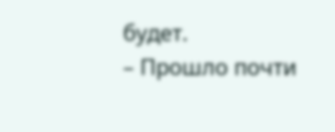будет.
– Прошло почти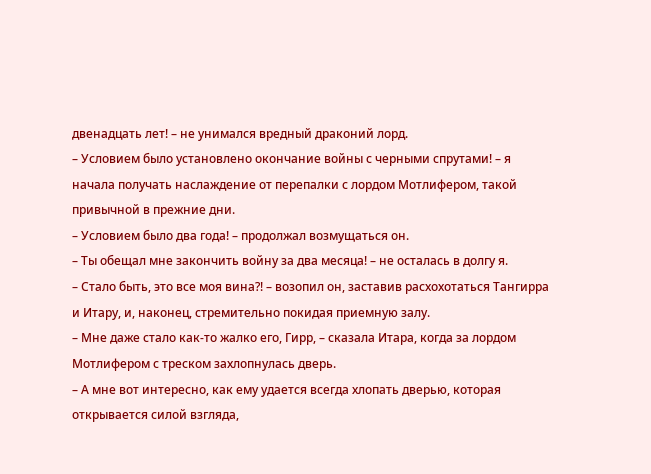двенадцать лет! – не унимался вредный драконий лорд.
– Условием было установлено окончание войны с черными спрутами! – я начала получать наслаждение от перепалки с лордом Мотлифером, такой привычной в прежние дни.
– Условием было два года! – продолжал возмущаться он.
– Ты обещал мне закончить войну за два месяца! – не осталась в долгу я.
– Стало быть, это все моя вина?! – возопил он, заставив расхохотаться Тангирра и Итару, и, наконец, стремительно покидая приемную залу.
– Мне даже стало как-то жалко его, Гирр, – сказала Итара, когда за лордом Мотлифером с треском захлопнулась дверь.
– А мне вот интересно, как ему удается всегда хлопать дверью, которая открывается силой взгляда,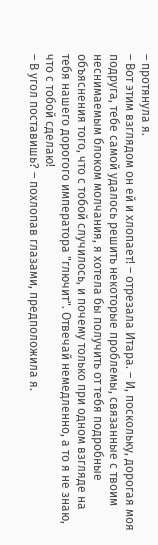– протянула я.
– Вот этим взглядом он ей и хлопает! – отрезала Итара. – И, поскольку, дорогая моя подруга, тебе самой удалось решить некоторые проблемы, связанные с твоим неснимаемым блоком молчания, я хотела бы получить от тебя подробные объяснения того, что с тобой случилось, и почему только при одном взгляде на тебя нашего дорогого императора "глючит". Отвечай немедленно, а то я не знаю, что с тобой сделаю!
– В угол поставишь? – похлопав глазами, предположила я.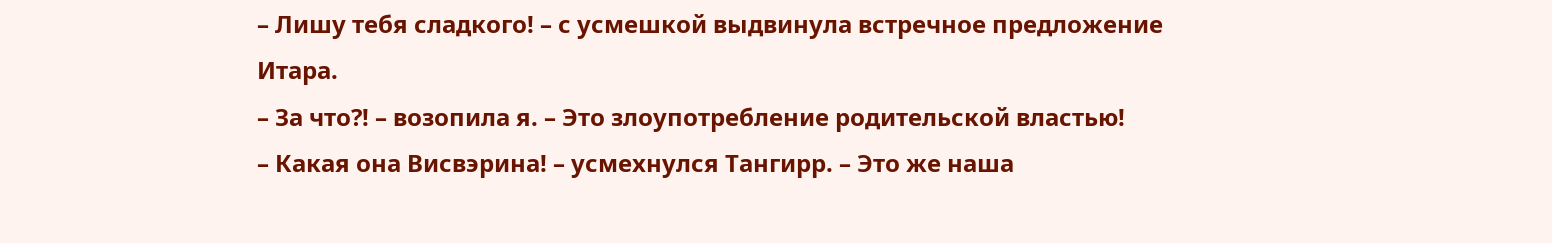– Лишу тебя сладкого! – с усмешкой выдвинула встречное предложение Итара.
– За что?! – возопила я. – Это злоупотребление родительской властью!
– Какая она Висвэрина! – усмехнулся Тангирр. – Это же наша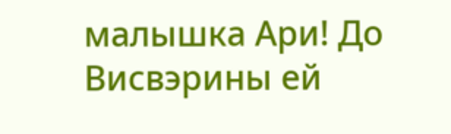малышка Ари! До Висвэрины ей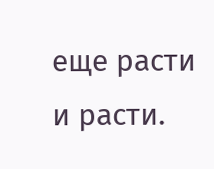еще расти и расти.